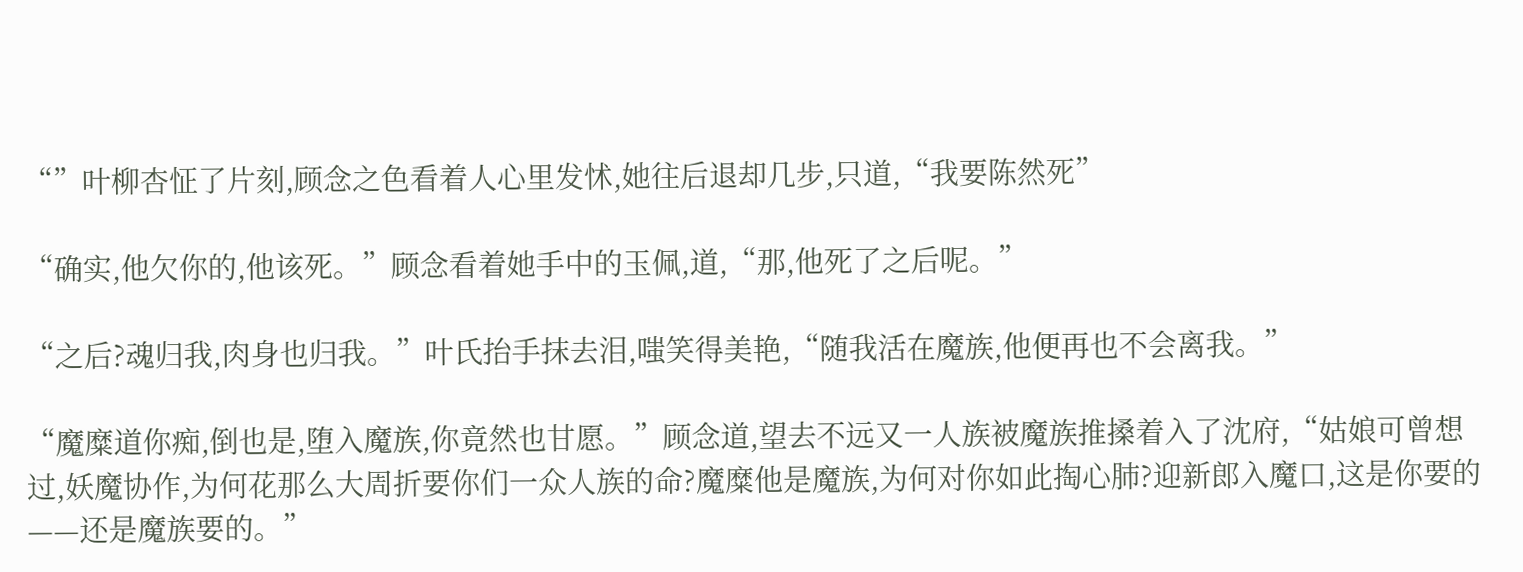“”叶柳杏怔了片刻,顾念之色看着人心里发怵,她往后退却几步,只道,“我要陈然死”

“确实,他欠你的,他该死。”顾念看着她手中的玉佩,道,“那,他死了之后呢。”

“之后?魂归我,肉身也归我。”叶氏抬手抹去泪,嗤笑得美艳,“随我活在魔族,他便再也不会离我。”

“魔糜道你痴,倒也是,堕入魔族,你竟然也甘愿。”顾念道,望去不远又一人族被魔族推搡着入了沈府,“姑娘可曾想过,妖魔协作,为何花那么大周折要你们一众人族的命?魔糜他是魔族,为何对你如此掏心肺?迎新郎入魔口,这是你要的——还是魔族要的。”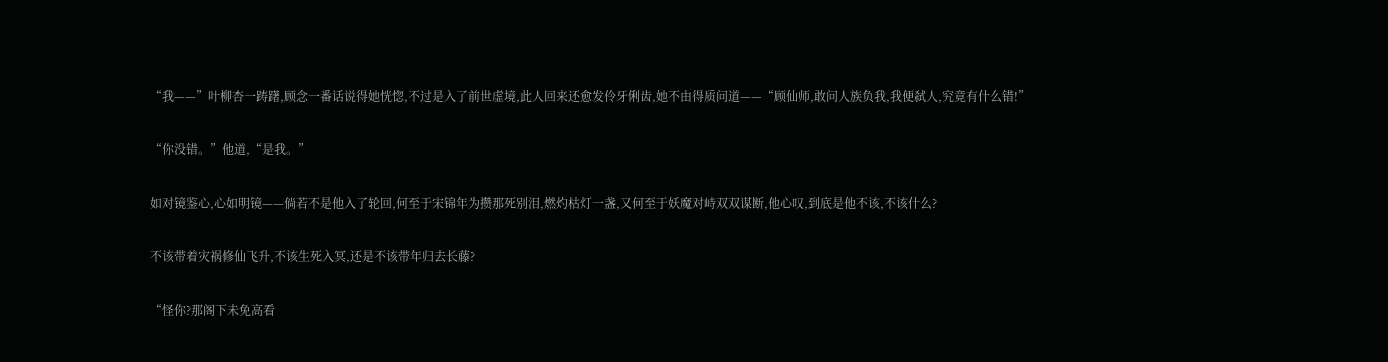“我——”叶柳杏一踌躇,顾念一番话说得她恍惚,不过是入了前世虚境,此人回来还愈发伶牙俐齿,她不由得质问道——“顾仙师,敢问人族负我,我便弑人,究竟有什么错!”

“你没错。”他道,“是我。”

如对镜鉴心,心如明镜——倘若不是他入了轮回,何至于宋锦年为攒那死别泪,燃灼枯灯一盏,又何至于妖魔对峙双双谋断,他心叹,到底是他不该,不该什么?

不该带着灾祸修仙飞升,不该生死入冥,还是不该带年归去长藤?

“怪你?那阁下未免高看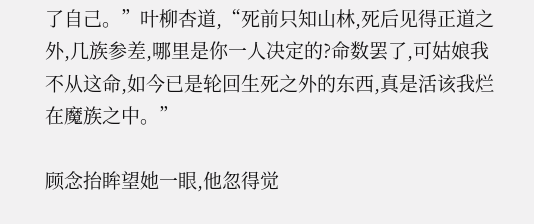了自己。”叶柳杏道,“死前只知山林,死后见得正道之外,几族参差,哪里是你一人决定的?命数罢了,可姑娘我不从这命,如今已是轮回生死之外的东西,真是活该我烂在魔族之中。”

顾念抬眸望她一眼,他忽得觉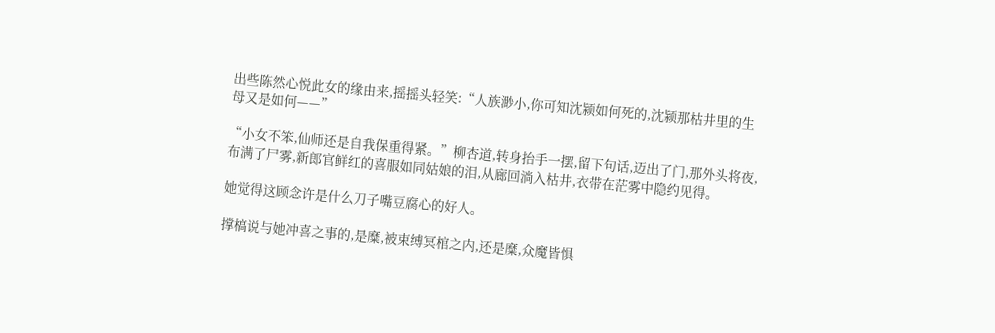出些陈然心悦此女的缘由来,摇摇头轻笑:“人族渺小,你可知沈颍如何死的,沈颍那枯井里的生母又是如何——”

“小女不笨,仙师还是自我保重得紧。”柳杏道,转身抬手一摆,留下句话,迈出了门,那外头将夜,布满了尸雾,新郎官鲜红的喜服如同姑娘的泪,从廊回淌入枯井,衣带在茫雾中隐约见得。

她觉得这顾念许是什么刀子嘴豆腐心的好人。

撑槁说与她冲喜之事的,是糜,被束缚冥棺之内,还是糜,众魔皆惧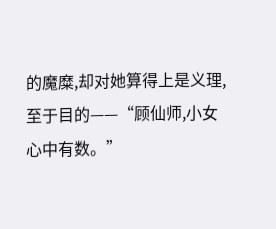的魔糜,却对她算得上是义理,至于目的——“顾仙师,小女心中有数。”